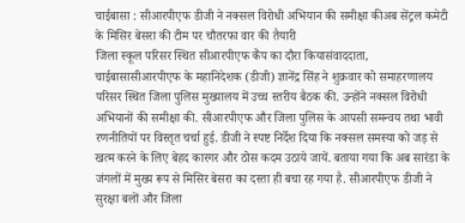चाईबासा : सीआरपीएफ डीजी ने नक्सल विरोधी अभियान की समीक्षा कीअब सेंट्रल कमेटी के मिसिर बेसरा की टीम पर चौतरफा वार की तैयारी
जिला स्कूल परिसर स्थित सीआरपीएफ कैंप का दौरा कियासंवाददाता, चाईबासासीआरपीएफ के महानिदेशक (डीजी) ज्ञानेंद्र सिंह ने शुक्रवार को समाहरणालय परिसर स्थित जिला पुलिस मुख्यालय में उच्च स्तरीय बैठक की. उन्होंने नक्सल विरोधी अभियानों की समीक्षा की. सीआरपीएफ और जिला पुलिस के आपसी समन्वय तथा भावी रणनीतियों पर विस्तृत चर्चा हुई. डीजी ने स्पष्ट निर्देश दिया कि नक्सल समस्या को जड़ से खत्म करने के लिए बेहद कारगर और ठोस कदम उठाये जायें. बताया गया कि अब सारंडा के जंगलों में मुख्य रूप से मिसिर बेसरा का दस्ता ही बचा रह गया है. सीआरपीएफ डीजी ने सुरक्षा बलों और जिला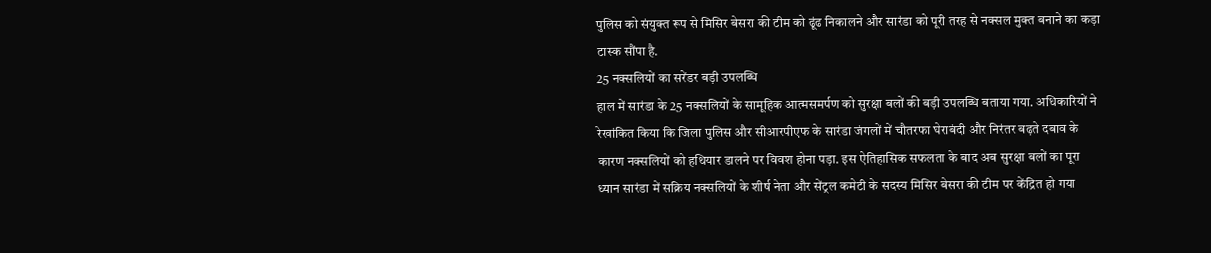पुलिस को संयुक्त रूप से मिसिर बेसरा की टीम को ढूंढ निकालने और सारंडा को पूरी तरह से नक्सल मुक्त बनाने का कड़ा टास्क सौंपा है.
25 नक्सलियों का सरेंडर बड़ी उपलब्धि
हाल में सारंडा के 25 नक्सलियों के सामूहिक आत्मसमर्पण को सुरक्षा बलों की बड़ी उपलब्धि बताया गया. अधिकारियों ने रेखांकित किया कि जिला पुलिस और सीआरपीएफ के सारंडा जंगलों में चौतरफा घेराबंदी और निरंतर बढ़ते दबाव के कारण नक्सलियों को हथियार डालने पर विवश होना पड़ा. इस ऐतिहासिक सफलता के बाद अब सुरक्षा बलों का पूरा ध्यान सारंडा में सक्रिय नक्सलियों के शीर्ष नेता और सेंट्रल कमेटी के सदस्य मिसिर बेसरा की टीम पर केंद्रित हो गया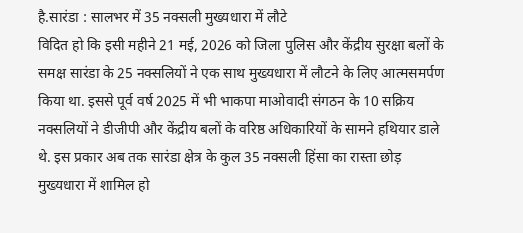है.सारंडा : सालभर में 35 नक्सली मुख्यधारा में लौटे
विदित हो कि इसी महीने 21 मई, 2026 को जिला पुलिस और केंद्रीय सुरक्षा बलों के समक्ष सारंडा के 25 नक्सलियों ने एक साथ मुख्यधारा में लौटने के लिए आत्मसमर्पण किया था. इससे पूर्व वर्ष 2025 में भी भाकपा माओवादी संगठन के 10 सक्रिय नक्सलियों ने डीजीपी और केंद्रीय बलों के वरिष्ठ अधिकारियों के सामने हथियार डाले थे. इस प्रकार अब तक सारंडा क्षेत्र के कुल 35 नक्सली हिंसा का रास्ता छोड़ मुख्यधारा में शामिल हो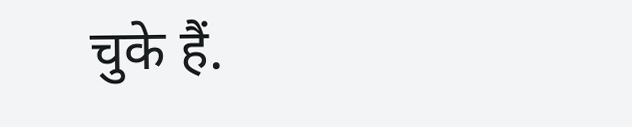चुके हैं.